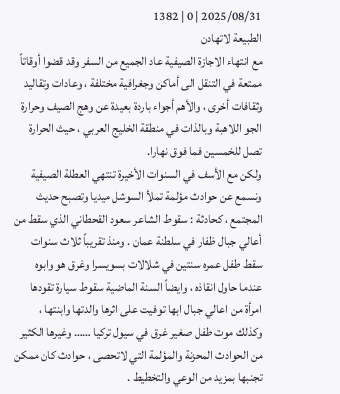2025/08/31 | 0 | 1382
الطبيعة لاتهادن
مع انتهاء الاجازة الصيفية عاد الجميع من السفر وقد قضوا أوقاتاً ممتعة في التنقل الى أماكن وجغرافية مختلفة ، وعادات وتقاليد وثقافات أخرى ، والأهم أجواء باردة بعيدة عن وهج الصيف وحرارة الجو اللاهبة وبالذات في منطقة الخليج العربي ، حيث الحرارة تصل للخمسين فما فوق نهارا.
ولكن مع الأسف في السنوات الأخيرة تنتهي العطلة الصيفية ونسمع عن حوادث مؤلمة تملأ السوشل ميديا وتصبح حديث المجتمع ، كحادثة : سقوط الشاعر سعود القحطاني الذي سقط من أعالي جبال ظفار في سلطنة عمان . ومنذ تقريباً ثلاث سنوات سقط طفل عمره سنتين في شلالات بسويسرا وغرق هو وابوه عندما حاول انقاذه ، وايضاً السنة الماضية سقوط سيارة تقودها امرأة من اعالي جبال ابها توفيت على اثرها والدتها وابنتها ، وكذلك موت طفل صغير غرق في سيول تركيا …… وغيرها الكثير من الحوادث المحزنة والمؤلمة التي لاتحصى ، حوادث كان ممكن تجنبها بمزيد من الوعي والتخطيط .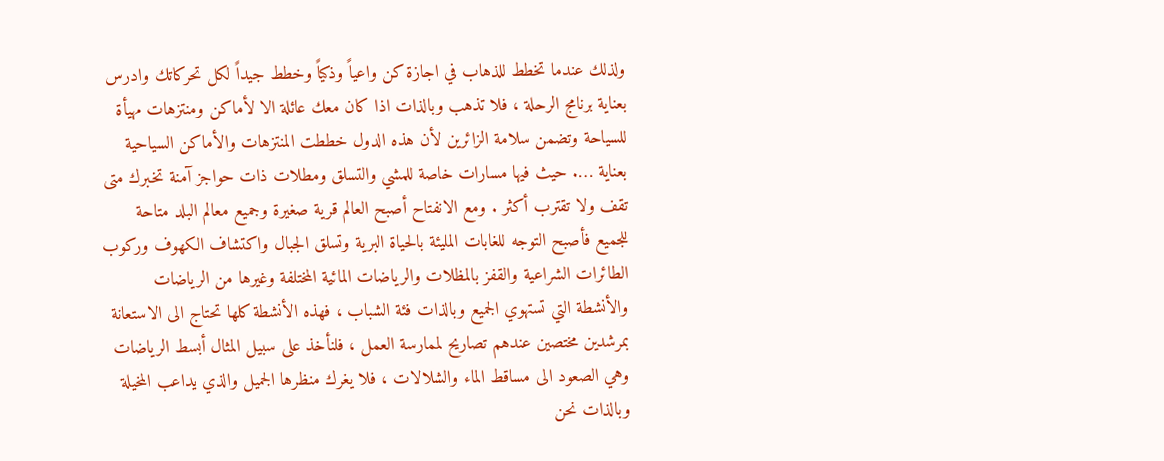ولذلك عندما تخطط للذهاب في اجازة كن واعياً وذكياً وخطط جيداً لكل تحركاتك وادرس بعناية برنامج الرحلة ، فلا تذهب وبالذات اذا كان معك عائلة الا لأماكن ومنتزهات مهيأة للسياحة وتضمن سلامة الزائرين لأن هذه الدول خططت المنتزهات والأماكن السياحية بعناية …. حيث فيها مسارات خاصة للمشي والتسلق ومطلات ذات حواجز آمنة تخبرك متى تقف ولا تقترب أكثر . ومع الانفتاح أصبح العالم قرية صغيرة وجميع معالم البلد متاحة للجميع فأصبح التوجه للغابات المليئة بالحياة البرية وتسلق الجبال واكتشاف الكهوف وركوب الطائرات الشراعية والقفز بالمظلات والرياضات المائية المختلفة وغيرها من الرياضات والأنشطة التي تستهوي الجميع وبالذات فئة الشباب ، فهذه الأنشطة كلها تحتاج الى الاستعانة بمرشدين مختصين عندهم تصاريح لممارسة العمل ، فلنأخذ على سبيل المثال أبسط الرياضات وهي الصعود الى مساقط الماء والشلالات ، فلا يغرك منظرها الجميل والذي يداعب المخيلة وبالذات نحن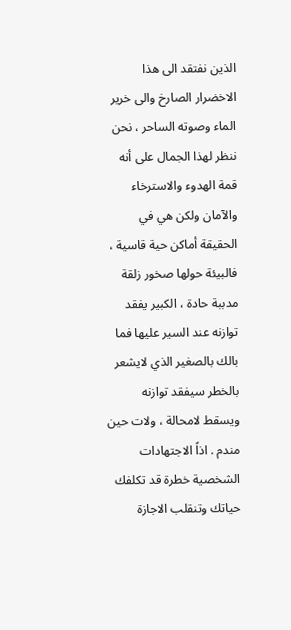الذين نفتقد الى هذا الاخضرار الصارخ والى خرير الماء وصوته الساحر ، نحن ننظر لهذا الجمال على أنه قمة الهدوء والاسترخاء والآمان ولكن هي في الحقيقة أماكن حية قاسية ، فالبيئة حولها صخور زلقة مدببة حادة ، الكبير يفقد توازنه عند السير عليها فما بالك بالصغير الذي لايشعر بالخطر سيفقد توازنه ويسقط لامحالة ، ولات حين مندم . اذاً الاجتهادات الشخصية خطرة قد تكلفك حياتك وتنقلب الاجازة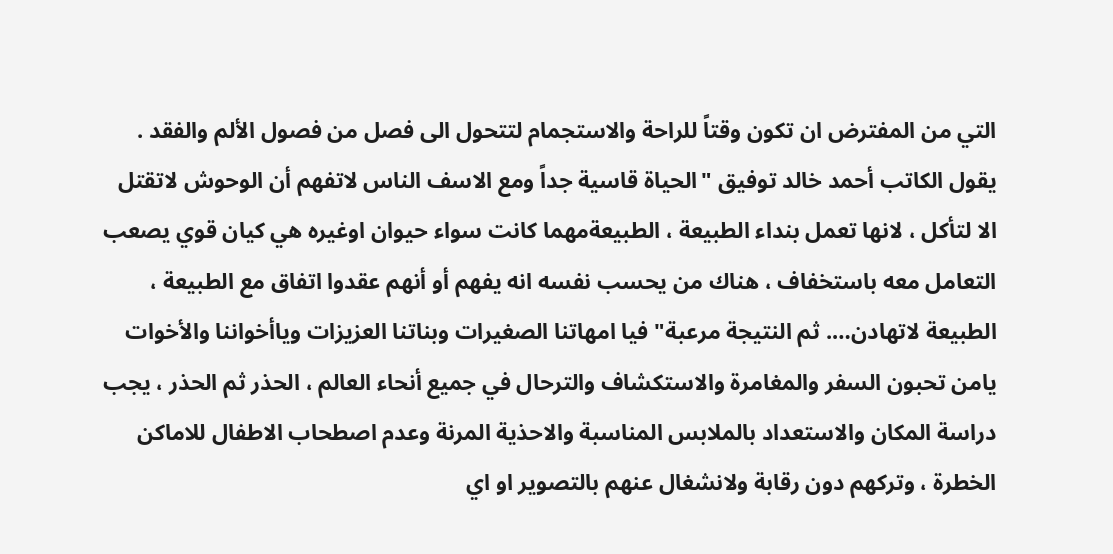التي من المفترض ان تكون وقتاً للراحة والاستجمام لتتحول الى فصل من فصول الألم والفقد . يقول الكاتب أحمد خالد توفيق "الحياة قاسية جداً ومع الاسف الناس لاتفهم أن الوحوش لاتقتل الا لتأكل ، لانها تعمل بنداء الطبيعة ، الطبيعةمهما كانت سواء حيوان اوغيره هي كيان قوي يصعب التعامل معه باستخفاف ، هناك من يحسب نفسه انه يفهم أو أنهم عقدوا اتفاق مع الطبيعة ، الطبيعة لاتهادن…. ثم النتيجة مرعبة" فيا امهاتنا الصغيرات وبناتنا العزيزات وياأخواننا والأخوات يامن تحبون السفر والمغامرة والاستكشاف والترحال في جميع أنحاء العالم ، الحذر ثم الحذر ، يجب دراسة المكان والاستعداد بالملابس المناسبة والاحذية المرنة وعدم اصطحاب الاطفال للاماكن الخطرة ، وتركهم دون رقابة ولانشغال عنهم بالتصوير او اي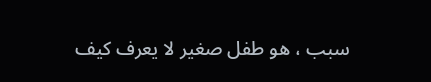سبب ، هو طفل صغير لا يعرف كيف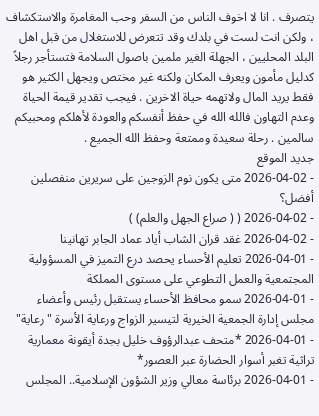يتصرف . انا لا اخوف الناس من السفر وحب المغامرة والاستكشاف ، ولكن انت لست في بلدك وقد تتعرض للاستغلال من قبل اهل البلد المحليين ، الجهلة الغير ملمين باصول السلامة فتستأجر رجلاً كدليل مأمون ويعرف المكان ولكنه غير مختص ويجهل الكثير هو فقط يريد المال ولاتهمه حياة الاخرين . فيجب تقدير قيمة الحياة وعدم التهاون فالله الله في حفظ أنفسكم والعودة لأهلكم ومحبيكم سالمين . رحلة سعيدة وممتعة وحفظ الله الجميع .
جديد الموقع
- 2026-04-02 متى يكون نوم الزوجين على سريرين منفصلين أفضل؟
- 2026-04-02 ( ( صراع الجهل والعلم) )
- 2026-04-02 غقد قران الشاب أياد عماد الجابر تهانينا
- 2026-04-01 تعليم الأحساء يحصد درع التميز في المسؤولية المجتمعية والعمل التطوعي على مستوى المملكة
- 2026-04-01 سمو محافظ الأحساء يستقبل رئيس وأعضاء مجلس إدارة الجمعية الخيرية لتيسير الزواج ورعاية الأسرة "رعاية"
- 2026-04-01 *متحف عبدالرؤوف خليل بجدة أيقونة معمارية تراثية تغبر أسوار الحضارة عبر العصور*
- 2026-04-01 برئاسة معالي وزير الشؤون الإسلامية.. المجلس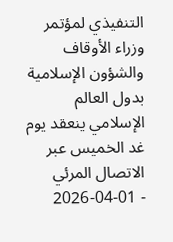التنفيذي لمؤتمر وزراء الأوقاف والشؤون الإسلامية بدول العالم الإسلامي ينعقد يوم غد الخميس عبر الاتصال المرئي
- 2026-04-01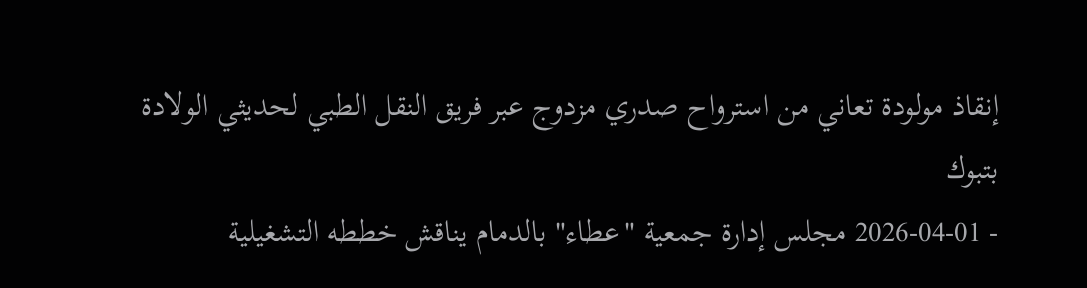إنقاذ مولودة تعاني من استرواح صدري مزدوج عبر فريق النقل الطبي لحديثي الولادة بتبوك
- 2026-04-01 مجلس إدارة جمعية "عطاء" بالدمام يناقش خططه التشغيلية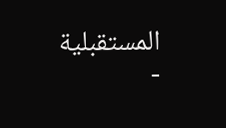المستقبلية
-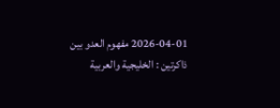2026-04-01 مفهوم العدو بين ذاكرتين : الخليجية والعربية